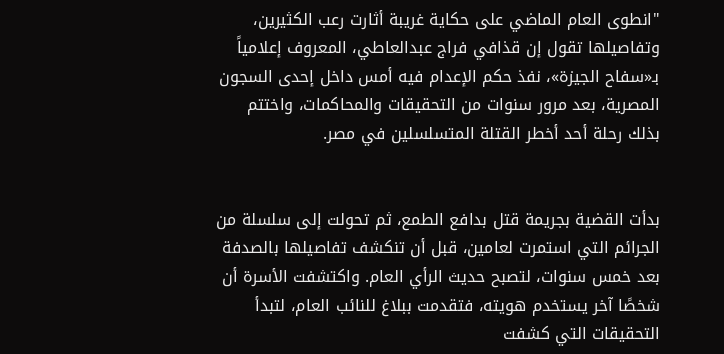"انطوى العام الماضي على حكاية غريبة أثارت رعب الكثيرين، وتفاصيلها تقول إن قذافي فراج عبدالعاطي، المعروف إعلامياً بـ«سفاح الجيزة»، نفذ حكم الإعدام فيه أمس داخل إحدى السجون المصرية، بعد مرور سنوات من التحقيقات والمحاكمات، واختتم بذلك رحلة أحد أخطر القتلة المتسلسلين في مصر.


بدأت القضية بجريمة قتل بدافع الطمع، ثم تحولت إلى سلسلة من الجرائم التي استمرت لعامين، قبل أن تنكشف تفاصيلها بالصدفة بعد خمس سنوات، لتصبح حديث الرأي العام. واكتشفت الأسرة أن شخصًا آخر يستخدم هويته، فتقدمت ببلاغ للنائب العام، لتبدأ التحقيقات التي كشفت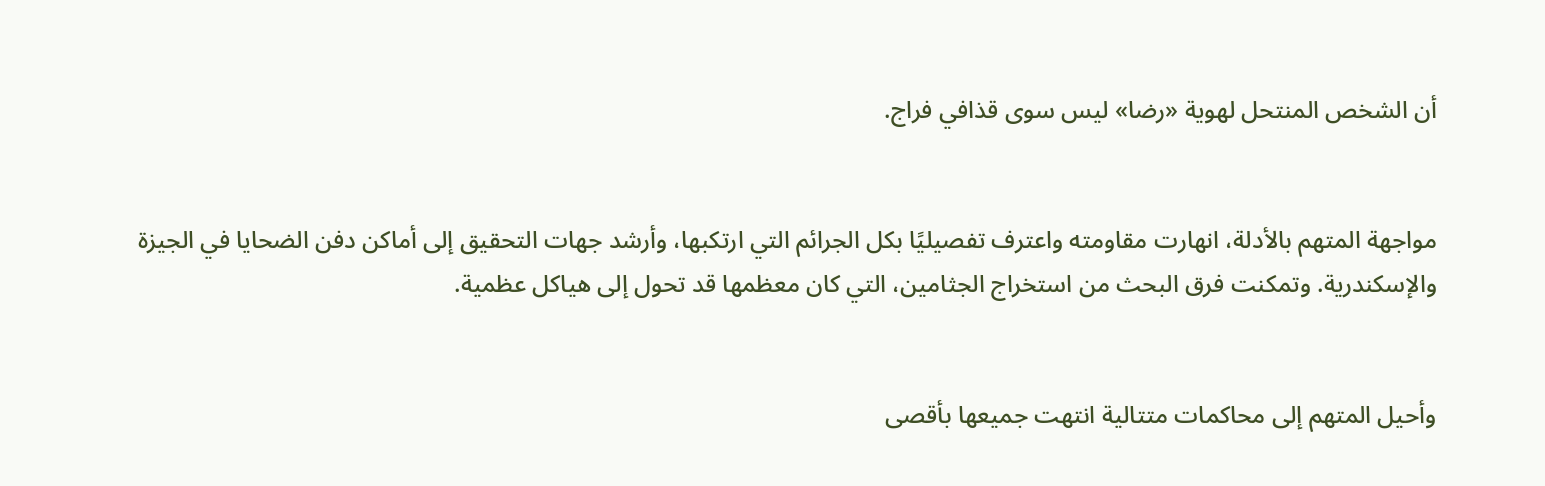أن الشخص المنتحل لهوية «رضا» ليس سوى قذافي فراج.


مواجهة المتهم بالأدلة، انهارت مقاومته واعترف تفصيليًا بكل الجرائم التي ارتكبها، وأرشد جهات التحقيق إلى أماكن دفن الضحايا في الجيزة والإسكندرية. وتمكنت فرق البحث من استخراج الجثامين، التي كان معظمها قد تحول إلى هياكل عظمية.


وأحيل المتهم إلى محاكمات متتالية انتهت جميعها بأقصى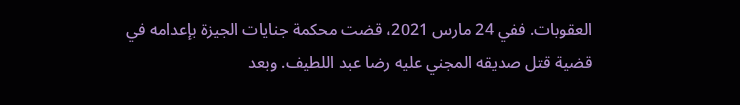العقوبات. ففي 24 مارس 2021، قضت محكمة جنايات الجيزة بإعدامه في قضية قتل صديقه المجني عليه رضا عبد اللطيف. وبعد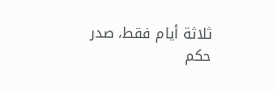ثلاثة أيام فقط، صدر حكم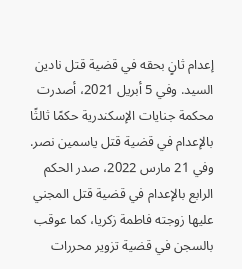إعدام ثانٍ بحقه في قضية قتل نادين السيد. وفي 5 أبريل 2021، أصدرت محكمة جنايات الإسكندرية حكمًا ثالثًا بالإعدام في قضية قتل ياسمين نصر. وفي 21 مارس 2022، صدر الحكم الرابع بالإعدام في قضية قتل المجني عليها زوجته فاطمة زكريا، كما عوقب بالسجن في قضية تزوير محررات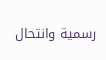رسمية وانتحال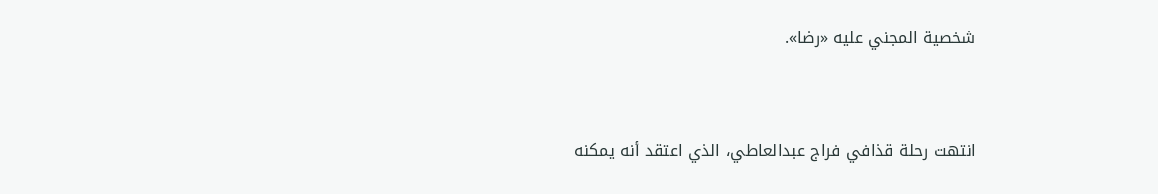شخصية المجني عليه «رضا».


انتهت رحلة قذافي فراج عبدالعاطي، الذي اعتقد أنه يمكنه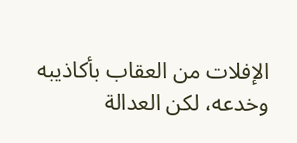الإفلات من العقاب بأكاذيبه وخدعه، لكن العدالة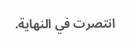انتصرت في النهاية.